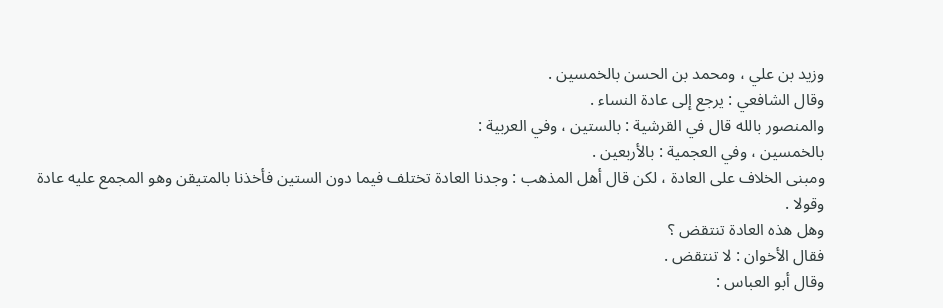وزيد بن علي ، ومحمد بن الحسن بالخمسين .
وقال الشافعي : يرجع إلى عادة النساء .
والمنصور بالله قال في القرشية : بالستين ، وفي العربية :
بالخمسين ، وفي العجمية : بالأربعين .
ومبنى الخلاف على العادة ، لكن قال أهل المذهب : وجدنا العادة تختلف فيما دون الستين فأخذنا بالمتيقن وهو المجمع عليه عادة وقولا .
وهل هذه العادة تنتقض ؟
فقال الأخوان : لا تنتقض .
وقال أبو العباس :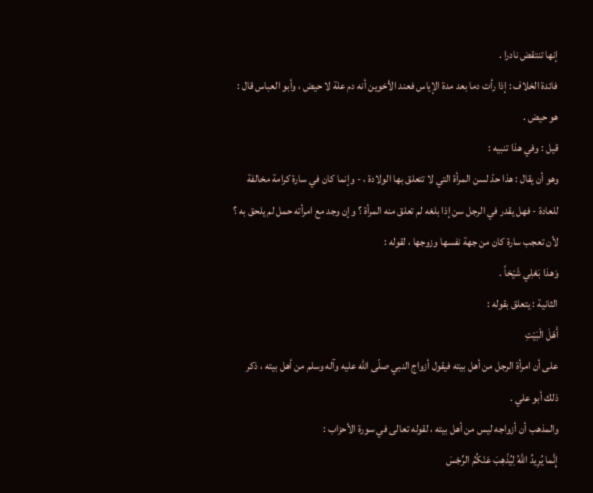إنها تنتقض نادرا .
فائدة الخلاف : إذا رأت دما بعد مدة الإياس فعند الأخوين أنه دم علة لا حيض ، وأبو العباس قال : هو حيض .
قيل : وفي هذا تنبيه :
وهو أن يقال : هذا حدّ لسن المرأة التي لا تتعلق بها الولادة ، - وإنما كان في سارة كرامة مخالفة للعادة - فهل يقدر في الرجل سن إذا بلغه لم تعلق منه المرأة ؟ وإن وجد مع امرأته حمل لم يلحق به ؟ لأن تعجب سارة كان من جهة نفسها وزوجها ، لقوله :
وَهذا بَعْلِي شَيْخاً .
الثانية : يتعلق بقوله :
أَهْلَ الْبَيْتِ
على أن امرأة الرجل من أهل بيته فيقول أزواج النبي صلّى اللّه عليه وآله وسلم من أهل بيته ، ذكر ذلك أبو علي .
والمذهب أن أزواجه ليس من أهل بيته ، لقوله تعالى في سورة الأحزاب :
إِنَّما يُرِيدُ اللَّهُ لِيُذْهِبَ عَنْكُمُ الرِّجْسَ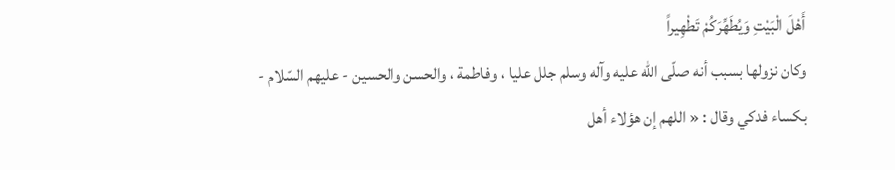أَهْلَ الْبَيْتِ وَيُطَهِّرَكُمْ تَطْهِيراً
وكان نزولها بسبب أنه صلّى اللّه عليه وآله وسلم جلل عليا ، وفاطمة ، والحسن والحسين - عليهم السّلام - بكساء فدكي وقال : « اللهم إن هؤلاء أهل